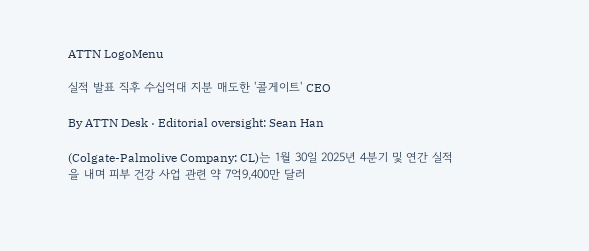ATTN LogoMenu

실적 발표 직후 수십억대 지분 매도한 '콜게이트' CEO

By ATTN Desk · Editorial oversight: Sean Han

(Colgate-Palmolive Company: CL)는 1월 30일 2025년 4분기 및 연간 실적을 내며 피부 건강 사업 관련 약 7억9,400만 달러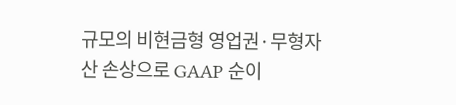규모의 비현금형 영업권·무형자산 손상으로 GAAP 순이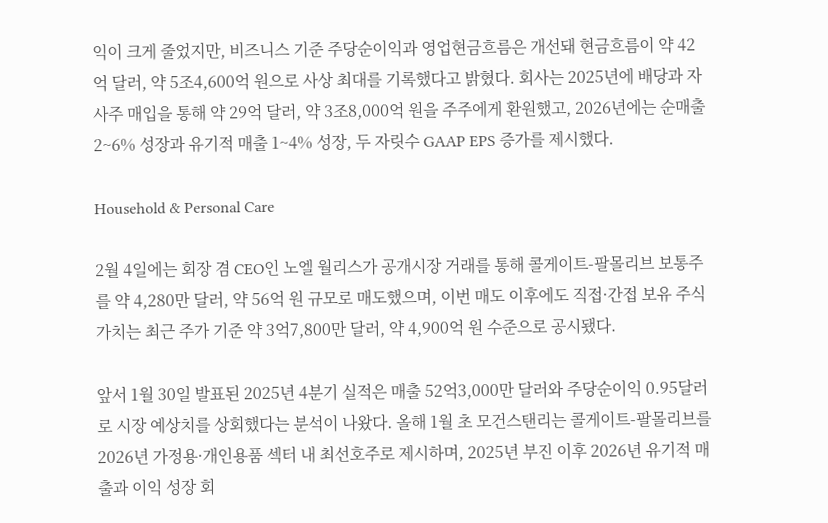익이 크게 줄었지만, 비즈니스 기준 주당순이익과 영업현금흐름은 개선돼 현금흐름이 약 42억 달러, 약 5조4,600억 원으로 사상 최대를 기록했다고 밝혔다. 회사는 2025년에 배당과 자사주 매입을 통해 약 29억 달러, 약 3조8,000억 원을 주주에게 환원했고, 2026년에는 순매출 2~6% 성장과 유기적 매출 1~4% 성장, 두 자릿수 GAAP EPS 증가를 제시했다.

Household & Personal Care

2월 4일에는 회장 겸 CEO인 노엘 월리스가 공개시장 거래를 통해 콜게이트-팔몰리브 보통주를 약 4,280만 달러, 약 56억 원 규모로 매도했으며, 이번 매도 이후에도 직접·간접 보유 주식 가치는 최근 주가 기준 약 3억7,800만 달러, 약 4,900억 원 수준으로 공시됐다.

앞서 1월 30일 발표된 2025년 4분기 실적은 매출 52억3,000만 달러와 주당순이익 0.95달러로 시장 예상치를 상회했다는 분석이 나왔다. 올해 1월 초 모건스탠리는 콜게이트-팔몰리브를 2026년 가정용·개인용품 섹터 내 최선호주로 제시하며, 2025년 부진 이후 2026년 유기적 매출과 이익 성장 회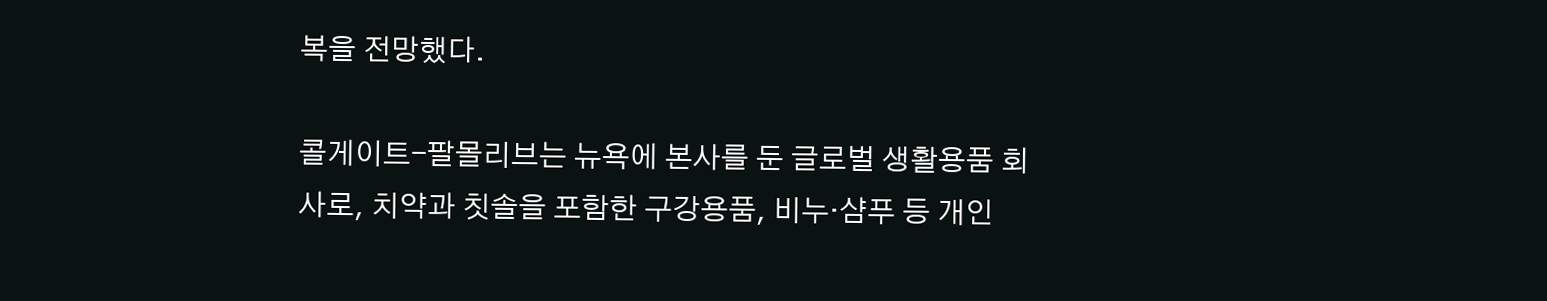복을 전망했다.

콜게이트-팔몰리브는 뉴욕에 본사를 둔 글로벌 생활용품 회사로, 치약과 칫솔을 포함한 구강용품, 비누·샴푸 등 개인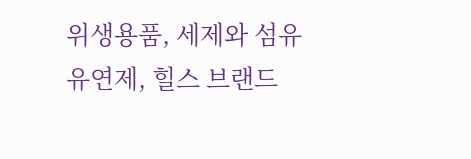위생용품, 세제와 섬유유연제, 힐스 브랜드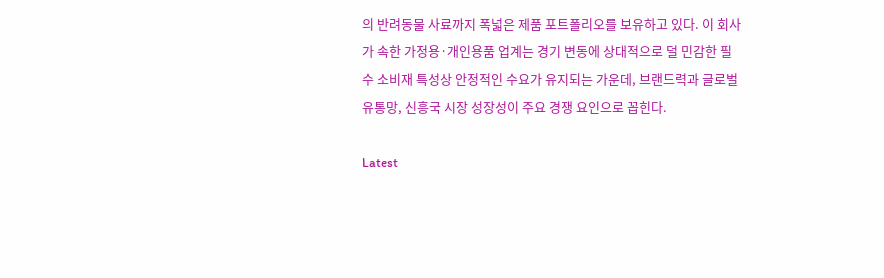의 반려동물 사료까지 폭넓은 제품 포트폴리오를 보유하고 있다. 이 회사가 속한 가정용·개인용품 업계는 경기 변동에 상대적으로 덜 민감한 필수 소비재 특성상 안정적인 수요가 유지되는 가운데, 브랜드력과 글로벌 유통망, 신흥국 시장 성장성이 주요 경쟁 요인으로 꼽힌다.

Latest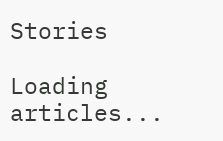Stories

Loading articles...